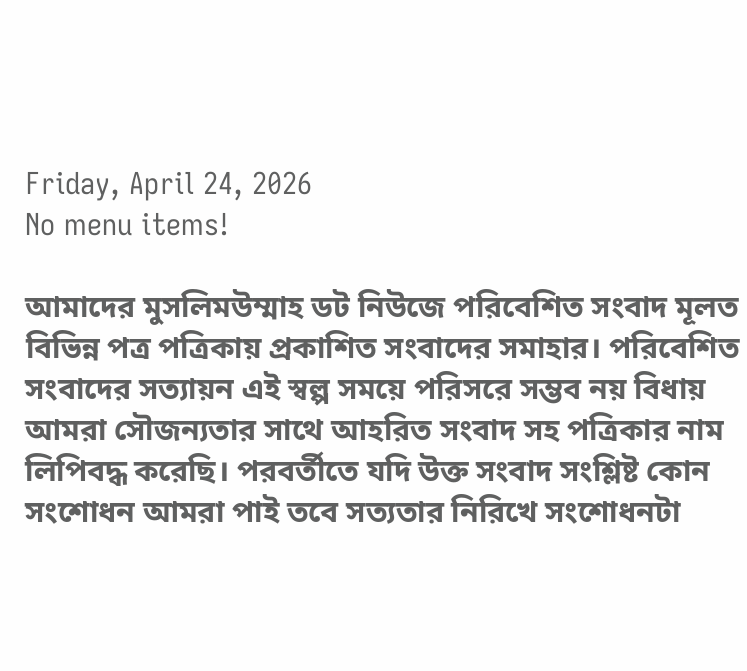Friday, April 24, 2026
No menu items!

আমাদের মুসলিমউম্মাহ ডট নিউজে পরিবেশিত সংবাদ মূলত বিভিন্ন পত্র পত্রিকায় প্রকাশিত সংবাদের সমাহার। পরিবেশিত সংবাদের সত্যায়ন এই স্বল্প সময়ে পরিসরে সম্ভব নয় বিধায় আমরা সৌজন্যতার সাথে আহরিত সংবাদ সহ পত্রিকার নাম লিপিবদ্ধ করেছি। পরবর্তীতে যদি উক্ত সংবাদ সংশ্লিষ্ট কোন সংশোধন আমরা পাই তবে সত্যতার নিরিখে সংশোধনটা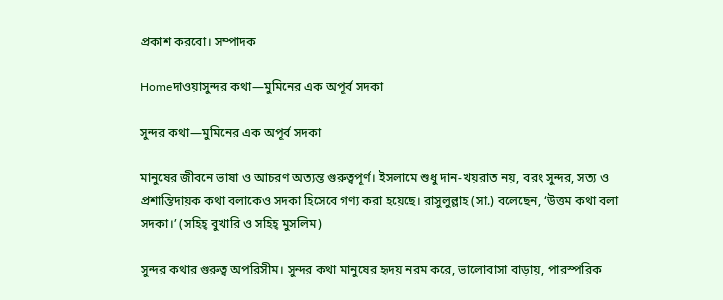প্রকাশ করবো। সম্পাদক

Homeদাওয়াসুন্দর কথা—মুমিনের এক অপূর্ব সদকা

সুন্দর কথা—মুমিনের এক অপূর্ব সদকা

মানুষের জীবনে ভাষা ও আচরণ অত্যন্ত গুরুত্বপূর্ণ। ইসলামে শুধু দান-খয়রাত নয়, বরং সুন্দর, সত্য ও প্রশান্তিদায়ক কথা বলাকেও সদকা হিসেবে গণ্য করা হয়েছে। রাসুলুল্লাহ (সা.) বলেছেন, ‘উত্তম কথা বলা সদকা।’ (সহিহ্ বুখারি ও সহিহ্ মুসলিম)

সুন্দর কথার গুরুত্ব অপরিসীম। সুন্দর কথা মানুষের হৃদয় নরম করে, ভালোবাসা বাড়ায়, পারস্পরিক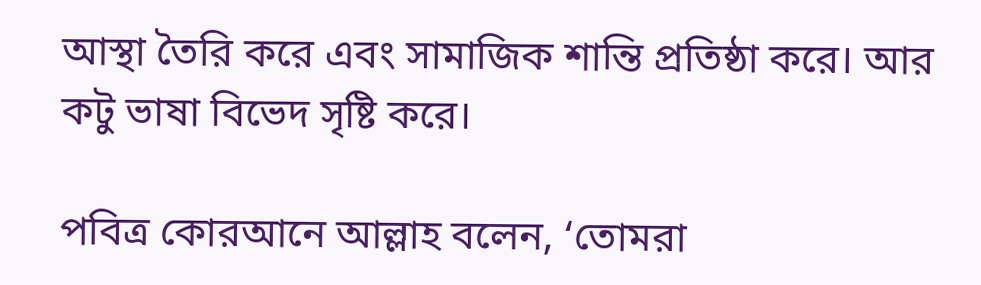আস্থা তৈরি করে এবং সামাজিক শান্তি প্রতিষ্ঠা করে। আর কটু ভাষা বিভেদ সৃষ্টি করে।

পবিত্র কোরআনে আল্লাহ বলেন, ‘তোমরা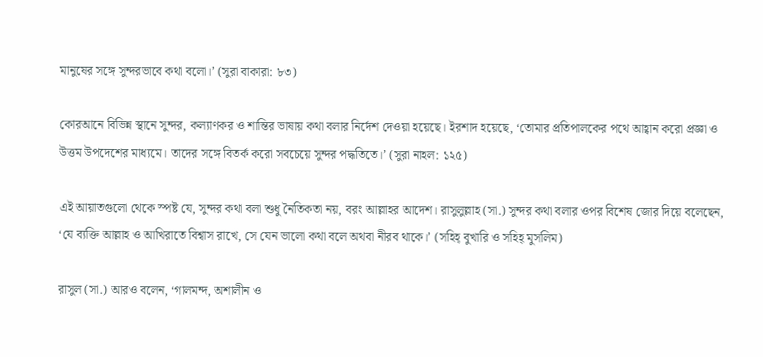মানুষের সঙ্গে সুন্দরভাবে কথা বলো।’ (সুরা বাকারা: ৮৩)

কোরআনে বিভিন্ন স্থানে সুন্দর, কল্যাণকর ও শান্তির ভাষায় কথা বলার নির্দেশ দেওয়া হয়েছে। ইরশাদ হয়েছে, ‘তোমার প্রতিপালকের পথে আহ্বান করো প্রজ্ঞা ও উত্তম উপদেশের মাধ্যমে। তাদের সঙ্গে বিতর্ক করো সবচেয়ে সুন্দর পদ্ধতিতে।’ (সুরা নাহল: ১২৫)

এই আয়াতগুলো থেকে স্পষ্ট যে, সুন্দর কথা বলা শুধু নৈতিকতা নয়, বরং আল্লাহর আদেশ। রাসুলুল্লাহ (সা.) সুন্দর কথা বলার ওপর বিশেষ জোর দিয়ে বলেছেন, ‘যে ব্যক্তি আল্লাহ ও আখিরাতে বিশ্বাস রাখে, সে যেন ভালো কথা বলে অথবা নীরব থাকে।’ (সহিহ্ বুখারি ও সহিহ্ মুসলিম)

রাসুল (সা.) আরও বলেন, ‘গালমন্দ, অশালীন ও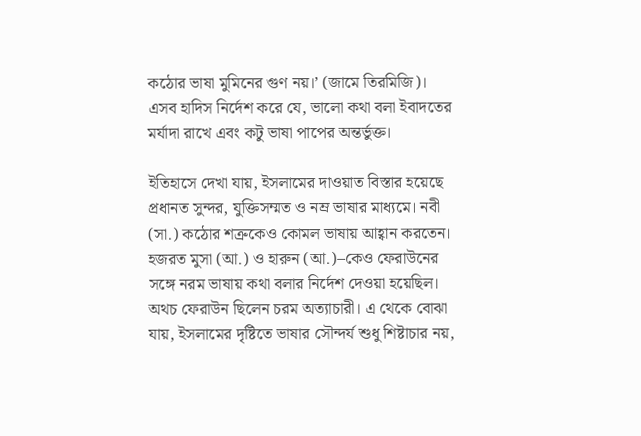কঠোর ভাষা মুমিনের গুণ নয়।’ (জামে তিরমিজি)। এসব হাদিস নির্দেশ করে যে, ভালো কথা বলা ইবাদতের মর্যাদা রাখে এবং কটু ভাষা পাপের অন্তর্ভুক্ত।

ইতিহাসে দেখা যায়, ইসলামের দাওয়াত বিস্তার হয়েছে প্রধানত সুন্দর, যুক্তিসম্মত ও নম্র ভাষার মাধ্যমে। নবী (সা.) কঠোর শত্রুকেও কোমল ভাষায় আহ্বান করতেন। হজরত মুসা (আ.) ও হারুন (আ.)–কেও ফেরাউনের সঙ্গে নরম ভাষায় কথা বলার নির্দেশ দেওয়া হয়েছিল। অথচ ফেরাউন ছিলেন চরম অত্যাচারী। এ থেকে বোঝা যায়, ইসলামের দৃষ্টিতে ভাষার সৌন্দর্য শুধু শিষ্টাচার নয়,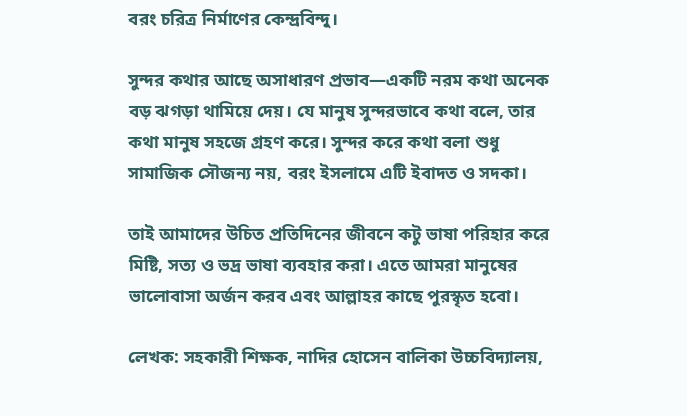বরং চরিত্র নির্মাণের কেন্দ্রবিন্দু।

সুন্দর কথার আছে অসাধারণ প্রভাব—একটি নরম কথা অনেক বড় ঝগড়া থামিয়ে দেয়। যে মানুষ সুন্দরভাবে কথা বলে, তার কথা মানুষ সহজে গ্রহণ করে। সুন্দর করে কথা বলা শুধু সামাজিক সৌজন্য নয়, বরং ইসলামে এটি ইবাদত ও সদকা।

তাই আমাদের উচিত প্রতিদিনের জীবনে কটু ভাষা পরিহার করে মিষ্টি, সত্য ও ভদ্র ভাষা ব্যবহার করা। এতে আমরা মানুষের ভালোবাসা অর্জন করব এবং আল্লাহর কাছে পুরস্কৃত হবো।

লেখক: সহকারী শিক্ষক, নাদির হোসেন বালিকা উচ্চবিদ্যালয়,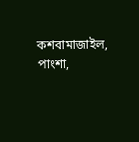কশবামাজাইল, পাংশা,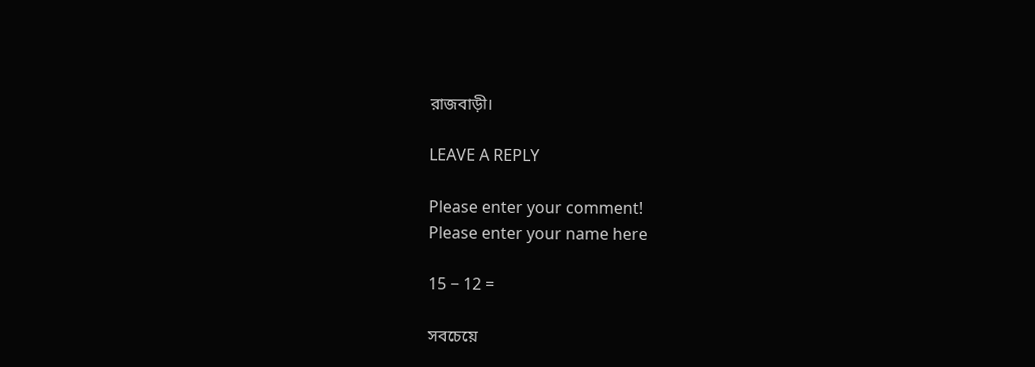রাজবাড়ী।

LEAVE A REPLY

Please enter your comment!
Please enter your name here

15 − 12 =

সবচেয়ে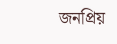জনপ্রিয়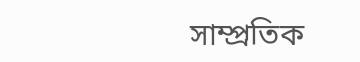সাম্প্রতিক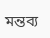মন্তব্য